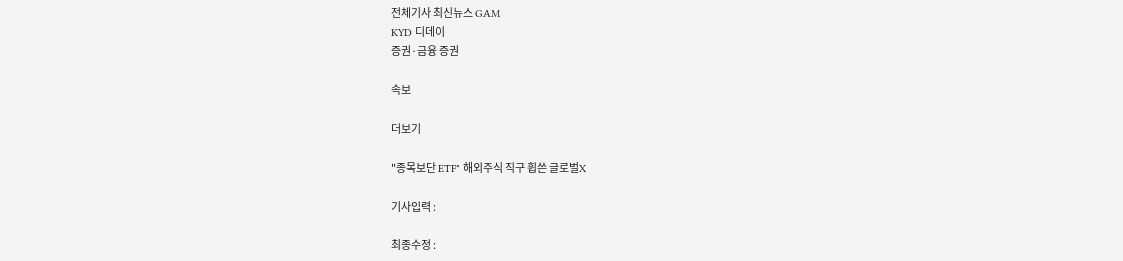전체기사 최신뉴스 GAM
KYD 디데이
증권·금융 증권

속보

더보기

"종목보단 ETF" 해외주식 직구 휩쓴 글로벌X

기사입력 :

최종수정 :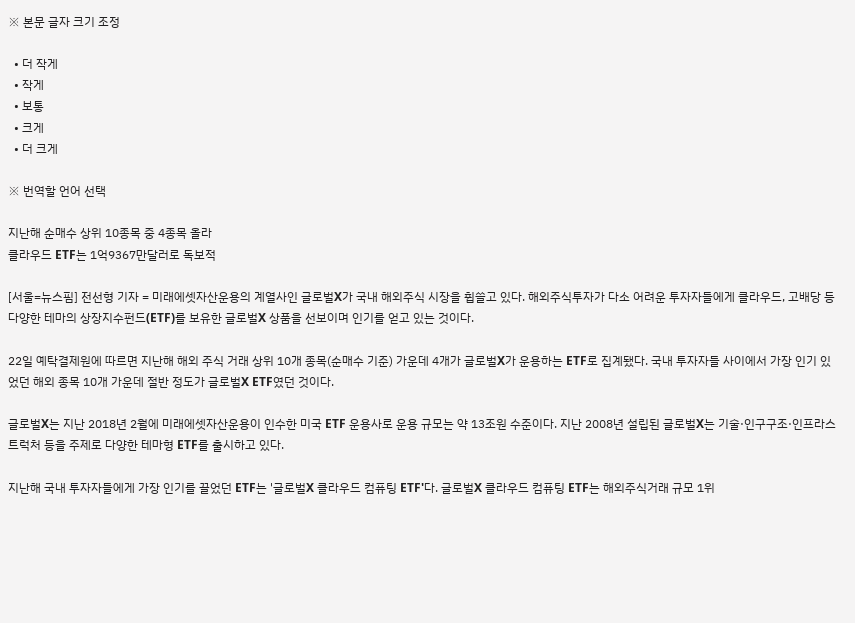※ 본문 글자 크기 조정

  • 더 작게
  • 작게
  • 보통
  • 크게
  • 더 크게

※ 번역할 언어 선택

지난해 순매수 상위 10종목 중 4종목 올라
클라우드 ETF는 1억9367만달러로 독보적

[서울=뉴스핌] 전선형 기자 = 미래에셋자산운용의 계열사인 글로벌X가 국내 해외주식 시장을 휩쓸고 있다. 해외주식투자가 다소 어려운 투자자들에게 클라우드, 고배당 등 다양한 테마의 상장지수펀드(ETF)를 보유한 글로벌X 상품을 선보이며 인기를 얻고 있는 것이다.

22일 예탁결제원에 따르면 지난해 해외 주식 거래 상위 10개 종목(순매수 기준) 가운데 4개가 글로벌X가 운용하는 ETF로 집계됐다. 국내 투자자들 사이에서 가장 인기 있었던 해외 종목 10개 가운데 절반 정도가 글로벌X ETF였던 것이다.

글로벌X는 지난 2018년 2월에 미래에셋자산운용이 인수한 미국 ETF 운용사로 운용 규모는 약 13조원 수준이다. 지난 2008년 설립된 글로벌X는 기술·인구구조·인프라스트럭처 등을 주제로 다양한 테마형 ETF를 출시하고 있다.

지난해 국내 투자자들에게 가장 인기를 끌었던 ETF는 '글로벌X 클라우드 컴퓨팅 ETF'다. 글로벌X 클라우드 컴퓨팅 ETF는 해외주식거래 규모 1위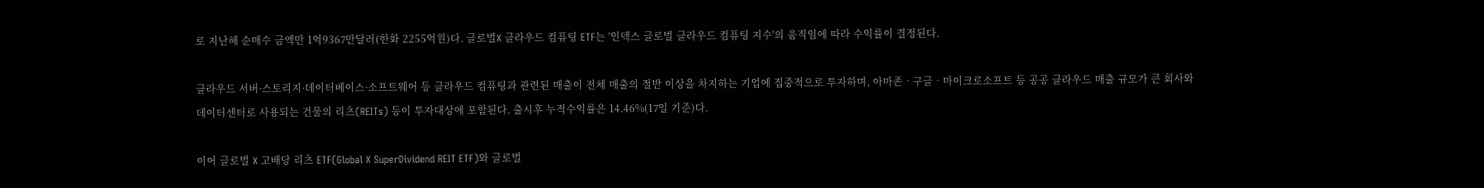로 지난해 순매수 금액만 1억9367만달러(한화 2255억원)다. 글로벌X 클라우드 컴퓨팅 ETF는 '인덱스 글로벌 클라우드 컴퓨팅 지수'의 움직임에 따라 수익률이 결정된다.

클라우드 서버·스토리지·데이터베이스·소프트웨어 등 클라우드 컴퓨팅과 관련된 매출이 전체 매출의 절반 이상을 차지하는 기업에 집중적으로 투자하며, 아마존‧구글‧마이크로소프트 등 공공 클라우드 매출 규모가 큰 회사와 데이터센터로 사용되는 건물의 리츠(REITs) 등이 투자대상에 포함된다. 출시후 누적수익률은 14.46%(17일 기준)다.

이어 글로벌 X 고배당 리츠 ETF(Global X SuperDividend REIT ETF)와 글로벌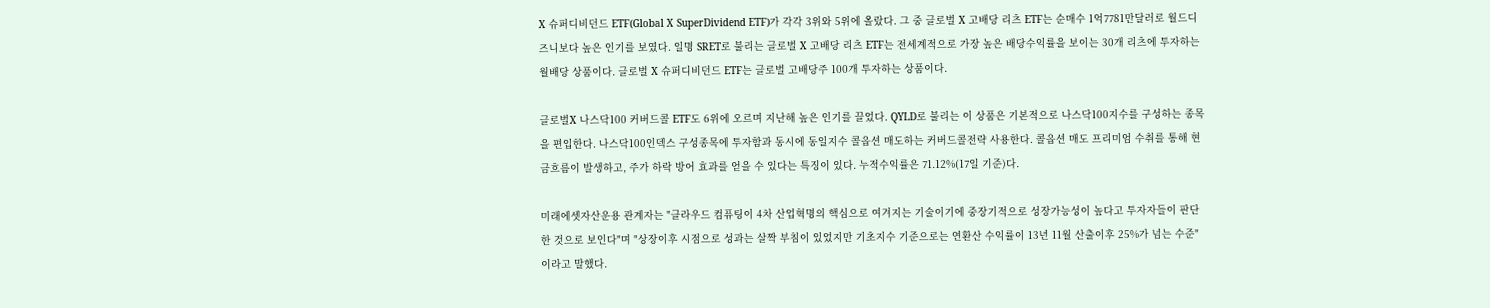X 슈퍼디비던드 ETF(Global X SuperDividend ETF)가 각각 3위와 5위에 올랐다. 그 중 글로벌 X 고배당 리츠 ETF는 순매수 1억7781만달러로 월드디즈니보다 높은 인기를 보였다. 일명 SRET로 불리는 글로벌 X 고배당 리츠 ETF는 전세계적으로 가장 높은 배당수익률을 보이는 30개 리츠에 투자하는 월배당 상품이다. 글로벌 X 슈퍼디비던드 ETF는 글로벌 고배당주 100개 투자하는 상품이다.

글로벌X 나스닥100 커버드콜 ETF도 6위에 오르며 지난해 높은 인기를 끌었다. QYLD로 불리는 이 상품은 기본적으로 나스닥100지수를 구성하는 종목을 편입한다. 나스닥100인덱스 구성종목에 투자함과 동시에 동일지수 콜옵션 매도하는 커버드콜전략 사용한다. 콜옵션 매도 프리미엄 수취를 통해 현금흐름이 발생하고, 주가 하락 방어 효과를 얻을 수 있다는 특징이 있다. 누적수익률은 71.12%(17일 기준)다.

미래에셋자산운용 관계자는 "클라우드 컴퓨팅이 4차 산업혁명의 핵심으로 여겨지는 기술이기에 중장기적으로 성장가능성이 높다고 투자자들이 판단한 것으로 보인다"며 "상장이후 시점으로 성과는 살짝 부침이 있었지만 기초지수 기준으로는 연환산 수익률이 13년 11월 산출이후 25%가 넘는 수준"이라고 말했다.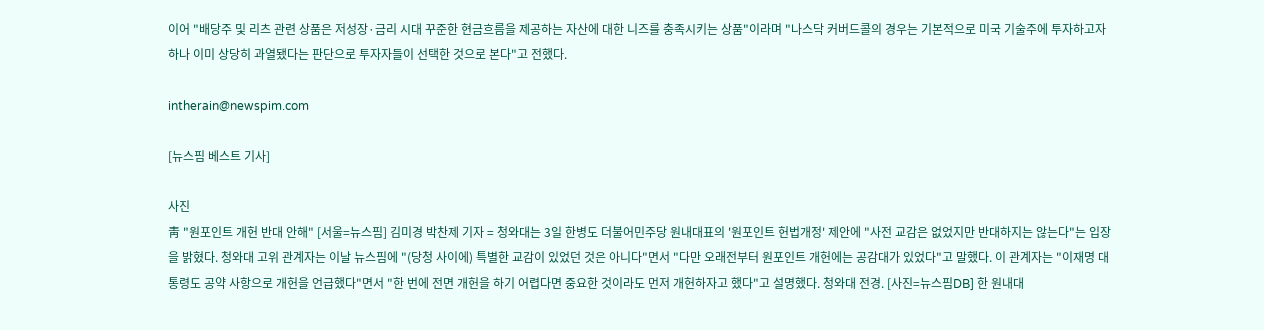이어 "배당주 및 리츠 관련 상품은 저성장·금리 시대 꾸준한 현금흐름을 제공하는 자산에 대한 니즈를 충족시키는 상품"이라며 "나스닥 커버드콜의 경우는 기본적으로 미국 기술주에 투자하고자 하나 이미 상당히 과열됐다는 판단으로 투자자들이 선택한 것으로 본다"고 전했다.

intherain@newspim.com

[뉴스핌 베스트 기사]

사진
靑 "원포인트 개헌 반대 안해" [서울=뉴스핌] 김미경 박찬제 기자 = 청와대는 3일 한병도 더불어민주당 원내대표의 '원포인트 헌법개정' 제안에 "사전 교감은 없었지만 반대하지는 않는다"는 입장을 밝혔다. 청와대 고위 관계자는 이날 뉴스핌에 "(당청 사이에) 특별한 교감이 있었던 것은 아니다"면서 "다만 오래전부터 원포인트 개헌에는 공감대가 있었다"고 말했다. 이 관계자는 "이재명 대통령도 공약 사항으로 개헌을 언급했다"면서 "한 번에 전면 개헌을 하기 어렵다면 중요한 것이라도 먼저 개헌하자고 했다"고 설명했다. 청와대 전경. [사진=뉴스핌DB] 한 원내대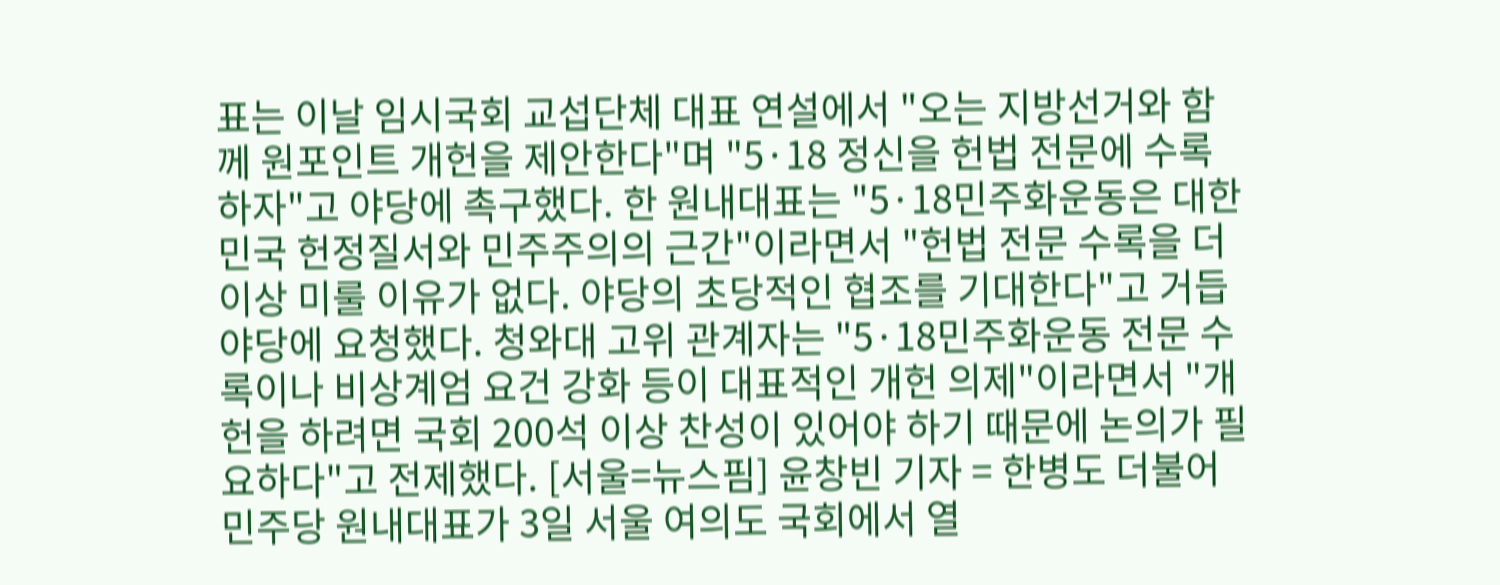표는 이날 임시국회 교섭단체 대표 연설에서 "오는 지방선거와 함께 원포인트 개헌을 제안한다"며 "5·18 정신을 헌법 전문에 수록하자"고 야당에 촉구했다. 한 원내대표는 "5·18민주화운동은 대한민국 헌정질서와 민주주의의 근간"이라면서 "헌법 전문 수록을 더 이상 미룰 이유가 없다. 야당의 초당적인 협조를 기대한다"고 거듭 야당에 요청했다. 청와대 고위 관계자는 "5·18민주화운동 전문 수록이나 비상계엄 요건 강화 등이 대표적인 개헌 의제"이라면서 "개헌을 하려면 국회 200석 이상 찬성이 있어야 하기 때문에 논의가 필요하다"고 전제했다. [서울=뉴스핌] 윤창빈 기자 = 한병도 더불어민주당 원내대표가 3일 서울 여의도 국회에서 열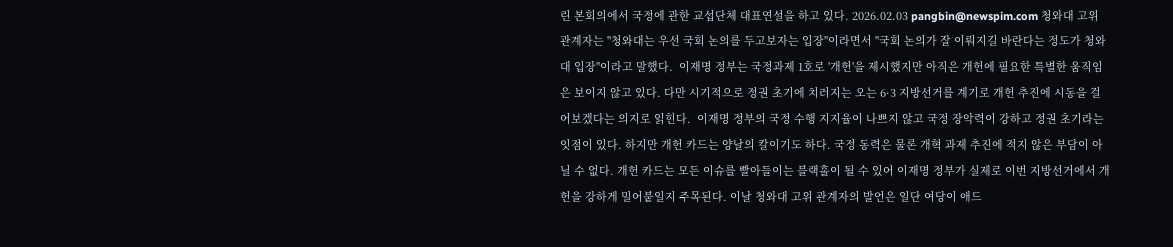린 본회의에서 국정에 관한 교섭단체 대표연설을 하고 있다. 2026.02.03 pangbin@newspim.com 청와대 고위 관계자는 "청와대는 우선 국회 논의를 두고보자는 입장"이라면서 "국회 논의가 잘 이뤄지길 바란다는 정도가 청와대 입장"이라고 말했다.  이재명 정부는 국정과제 1호로 '개헌'을 제시했지만 아직은 개헌에 필요한 특별한 움직임은 보이지 않고 있다. 다만 시기적으로 정권 초기에 치러지는 오는 6·3 지방선거를 계기로 개헌 추진에 시동을 걸어보겠다는 의지로 읽힌다.  이재명 정부의 국정 수행 지지율이 나쁘지 않고 국정 장악력이 강하고 정권 초기라는 잇점이 있다. 하지만 개헌 카드는 양날의 칼이기도 하다. 국정 동력은 물론 개혁 과제 추진에 적지 않은 부담이 아닐 수 없다. 개헌 카드는 모든 이슈를 빨아들이는 블랙홀이 될 수 있어 이재명 정부가 실제로 이번 지방선거에서 개헌을 강하게 밀어붙일지 주목된다. 이날 청와대 고위 관계자의 발언은 일단 여당이 애드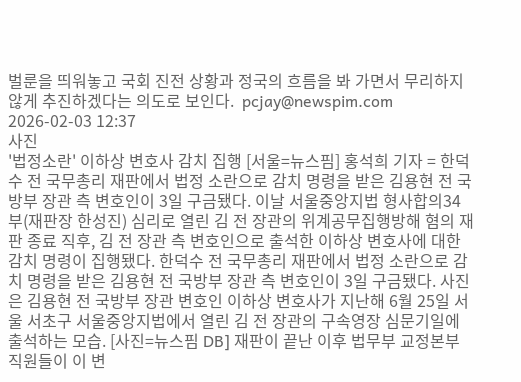벌룬을 띄워놓고 국회 진전 상황과 정국의 흐름을 봐 가면서 무리하지 않게 추진하겠다는 의도로 보인다.  pcjay@newspim.com 2026-02-03 12:37
사진
'법정소란' 이하상 변호사 감치 집행 [서울=뉴스핌] 홍석희 기자 = 한덕수 전 국무총리 재판에서 법정 소란으로 감치 명령을 받은 김용현 전 국방부 장관 측 변호인이 3일 구금됐다. 이날 서울중앙지법 형사합의34부(재판장 한성진) 심리로 열린 김 전 장관의 위계공무집행방해 혐의 재판 종료 직후, 김 전 장관 측 변호인으로 출석한 이하상 변호사에 대한 감치 명령이 집행됐다. 한덕수 전 국무총리 재판에서 법정 소란으로 감치 명령을 받은 김용현 전 국방부 장관 측 변호인이 3일 구금됐다. 사진은 김용현 전 국방부 장관 변호인 이하상 변호사가 지난해 6월 25일 서울 서초구 서울중앙지법에서 열린 김 전 장관의 구속영장 심문기일에 출석하는 모습. [사진=뉴스핌 DB] 재판이 끝난 이후 법무부 교정본부 직원들이 이 변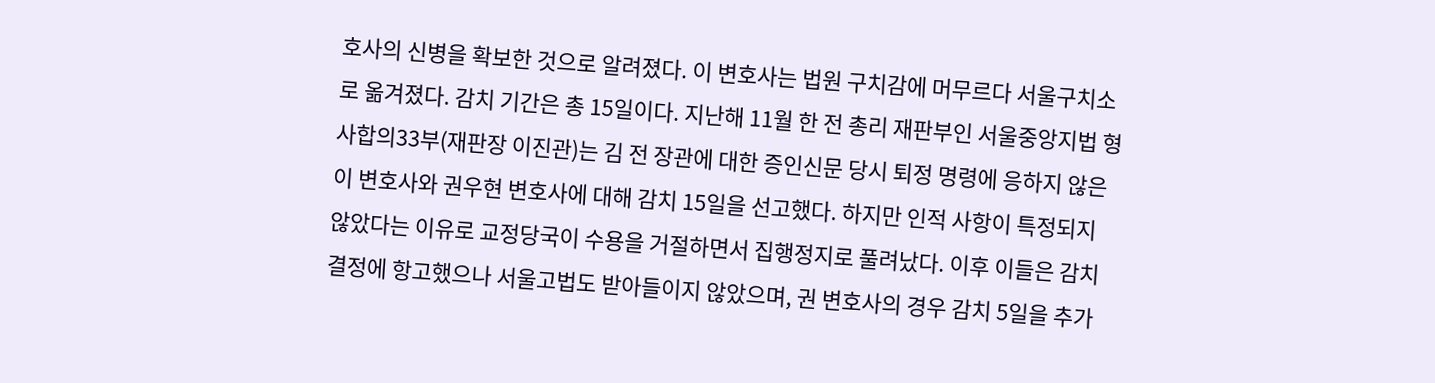호사의 신병을 확보한 것으로 알려졌다. 이 변호사는 법원 구치감에 머무르다 서울구치소로 옮겨졌다. 감치 기간은 총 15일이다. 지난해 11월 한 전 총리 재판부인 서울중앙지법 형사합의33부(재판장 이진관)는 김 전 장관에 대한 증인신문 당시 퇴정 명령에 응하지 않은 이 변호사와 권우현 변호사에 대해 감치 15일을 선고했다. 하지만 인적 사항이 특정되지 않았다는 이유로 교정당국이 수용을 거절하면서 집행정지로 풀려났다. 이후 이들은 감치 결정에 항고했으나 서울고법도 받아들이지 않았으며, 권 변호사의 경우 감치 5일을 추가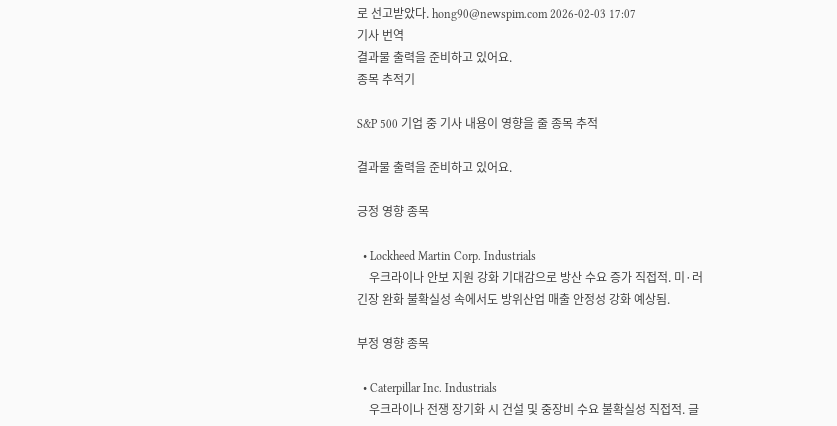로 선고받았다. hong90@newspim.com 2026-02-03 17:07
기사 번역
결과물 출력을 준비하고 있어요.
종목 추적기

S&P 500 기업 중 기사 내용이 영향을 줄 종목 추적

결과물 출력을 준비하고 있어요.

긍정 영향 종목

  • Lockheed Martin Corp. Industrials
    우크라이나 안보 지원 강화 기대감으로 방산 수요 증가 직접적. 미·러 긴장 완화 불확실성 속에서도 방위산업 매출 안정성 강화 예상됨.

부정 영향 종목

  • Caterpillar Inc. Industrials
    우크라이나 전쟁 장기화 시 건설 및 중장비 수요 불확실성 직접적. 글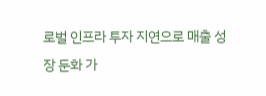로벌 인프라 투자 지연으로 매출 성장 둔화 가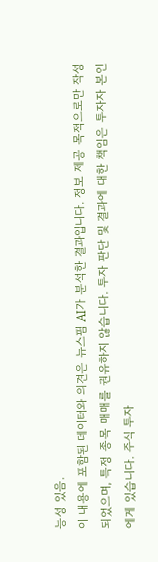능성 있음.
이 내용에 포함된 데이터와 의견은 뉴스핌 AI가 분석한 결과입니다. 정보 제공 목적으로만 작성되었으며, 특정 종목 매매를 권유하지 않습니다. 투자 판단 및 결과에 대한 책임은 투자자 본인에게 있습니다. 주식 투자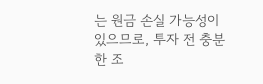는 원금 손실 가능성이 있으므로, 투자 전 충분한 조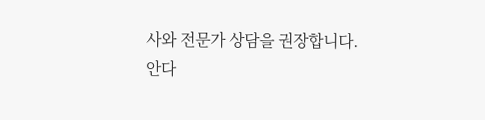사와 전문가 상담을 권장합니다.
안다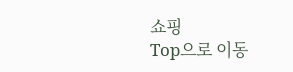쇼핑
Top으로 이동